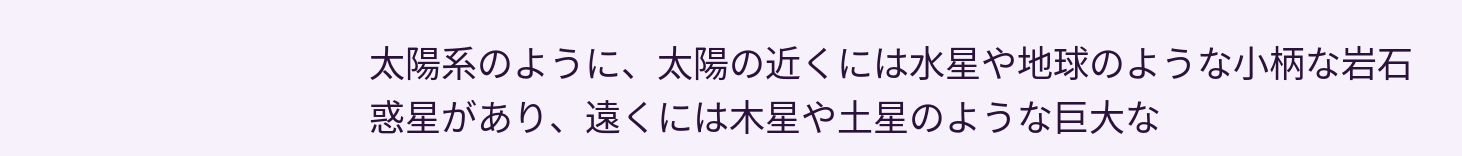太陽系のように、太陽の近くには水星や地球のような小柄な岩石惑星があり、遠くには木星や土星のような巨大な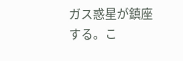ガス惑星が鎮座する。こ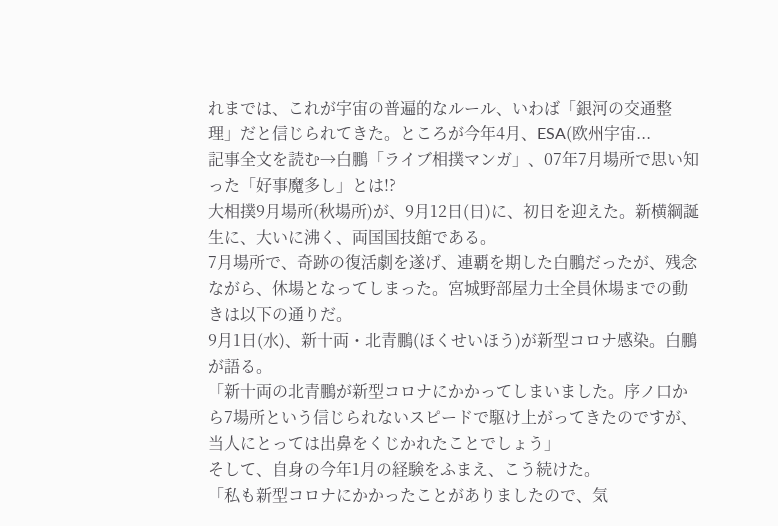れまでは、これが宇宙の普遍的なルール、いわば「銀河の交通整理」だと信じられてきた。ところが今年4月、ESA(欧州宇宙...
記事全文を読む→白鵬「ライブ相撲マンガ」、07年7月場所で思い知った「好事魔多し」とは!?
大相撲9月場所(秋場所)が、9月12日(日)に、初日を迎えた。新横綱誕生に、大いに沸く、両国国技館である。
7月場所で、奇跡の復活劇を遂げ、連覇を期した白鵬だったが、残念ながら、休場となってしまった。宮城野部屋力士全員休場までの動きは以下の通りだ。
9月1日(水)、新十両・北青鵬(ほくせいほう)が新型コロナ感染。白鵬が語る。
「新十両の北青鵬が新型コロナにかかってしまいました。序ノ口から7場所という信じられないスピードで駆け上がってきたのですが、当人にとっては出鼻をくじかれたことでしょう」
そして、自身の今年1月の経験をふまえ、こう続けた。
「私も新型コロナにかかったことがありましたので、気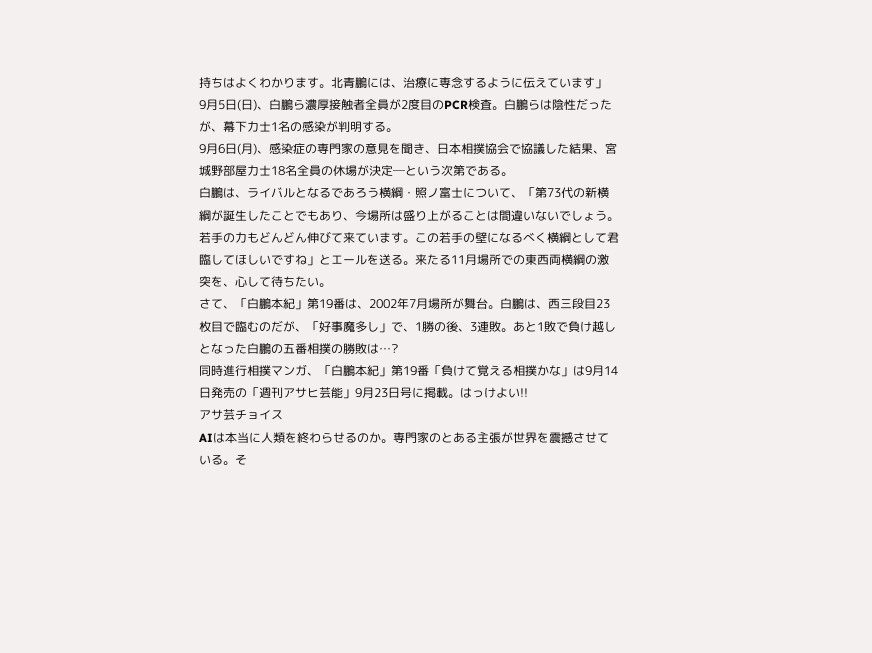持ちはよくわかります。北青鵬には、治療に専念するように伝えています」
9月5日(日)、白鵬ら濃厚接触者全員が2度目のPCR検査。白鵬らは陰性だったが、幕下力士1名の感染が判明する。
9月6日(月)、感染症の専門家の意見を聞き、日本相撲協会で協議した結果、宮城野部屋力士18名全員の休場が決定─という次第である。
白鵬は、ライバルとなるであろう横綱・照ノ富士について、「第73代の新横綱が誕生したことでもあり、今場所は盛り上がることは間違いないでしょう。若手の力もどんどん伸びて来ています。この若手の壁になるべく横綱として君臨してほしいですね」とエールを送る。来たる11月場所での東西両横綱の激突を、心して待ちたい。
さて、「白鵬本紀」第19番は、2002年7月場所が舞台。白鵬は、西三段目23枚目で臨むのだが、「好事魔多し」で、1勝の後、3連敗。あと1敗で負け越しとなった白鵬の五番相撲の勝敗は…?
同時進行相撲マンガ、「白鵬本紀」第19番「負けて覚える相撲かな」は9月14日発売の「週刊アサヒ芸能」9月23日号に掲載。はっけよい!!
アサ芸チョイス
AIは本当に人類を終わらせるのか。専門家のとある主張が世界を震撼させている。そ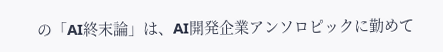の「AI終末論」は、AI開発企業アンソロピックに勤めて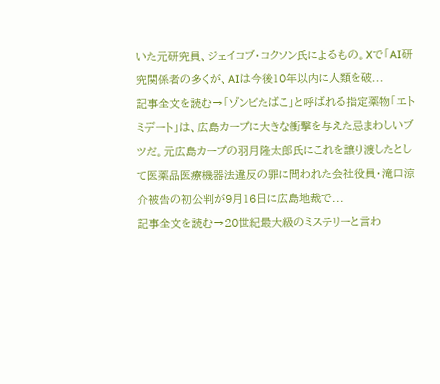いた元研究員、ジェイコブ・コクソン氏によるもの。Xで「AI研究関係者の多くが、AIは今後10年以内に人類を破...
記事全文を読む→「ゾンビたばこ」と呼ばれる指定薬物「エトミデート」は、広島カープに大きな衝撃を与えた忌まわしいブツだ。元広島カープの羽月隆太郎氏にこれを譲り渡したとして医薬品医療機器法違反の罪に問われた会社役員・滝口涼介被告の初公判が9月16日に広島地裁で...
記事全文を読む→20世紀最大級のミステリーと言わ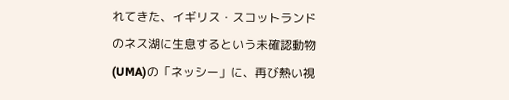れてきた、イギリス・スコットランドのネス湖に生息するという未確認動物(UMA)の「ネッシー」に、再び熱い視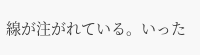線が注がれている。いった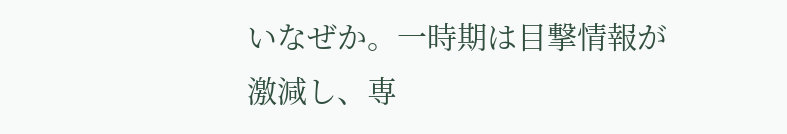いなぜか。一時期は目撃情報が激減し、専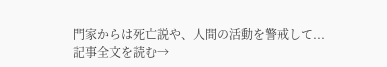門家からは死亡説や、人間の活動を警戒して...
記事全文を読む→